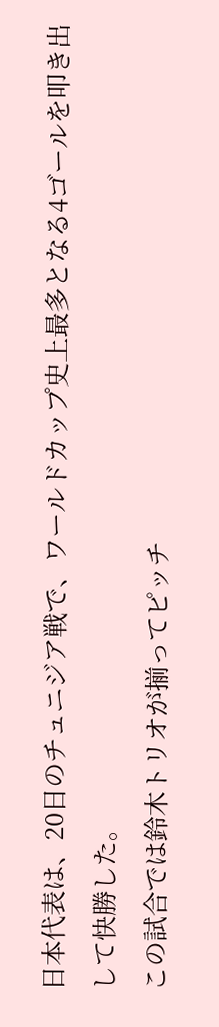日本代表は、20日のチュニジア戦で、ワールドカップ史上最多となる4ゴールを叩き出して快勝した。
この試合では鈴木トリオが揃ってピッチ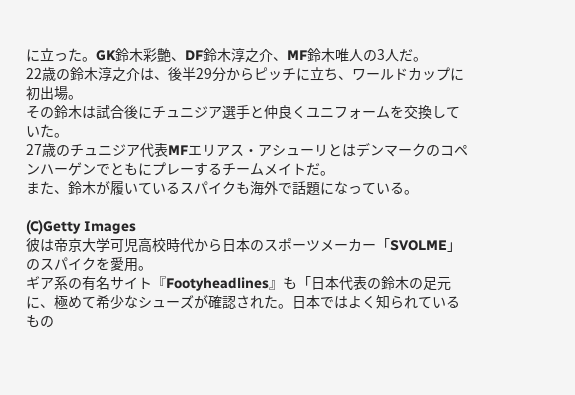に立った。GK鈴木彩艶、DF鈴木淳之介、MF鈴木唯人の3人だ。
22歳の鈴木淳之介は、後半29分からピッチに立ち、ワールドカップに初出場。
その鈴木は試合後にチュニジア選手と仲良くユニフォームを交換していた。
27歳のチュニジア代表MFエリアス・アシューリとはデンマークのコペンハーゲンでともにプレーするチームメイトだ。
また、鈴木が履いているスパイクも海外で話題になっている。

(C)Getty Images
彼は帝京大学可児高校時代から日本のスポーツメーカー「SVOLME」のスパイクを愛用。
ギア系の有名サイト『Footyheadlines』も「日本代表の鈴木の足元に、極めて希少なシューズが確認された。日本ではよく知られているもの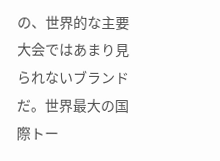の、世界的な主要大会ではあまり見られないブランドだ。世界最大の国際トー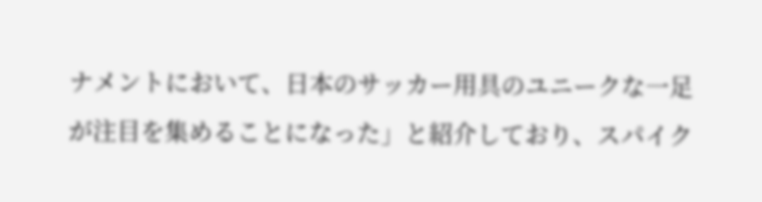ナメントにおいて、日本のサッカー用具のユニークな一足が注目を集めることになった」と紹介しており、スパイク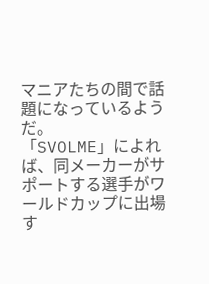マニアたちの間で話題になっているようだ。
「SVOLME」によれば、同メーカーがサポートする選手がワールドカップに出場す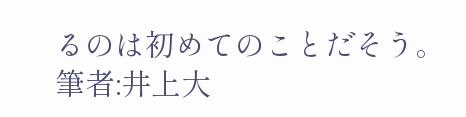るのは初めてのことだそう。
筆者:井上大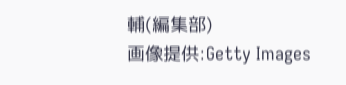輔(編集部)
画像提供:Getty Images